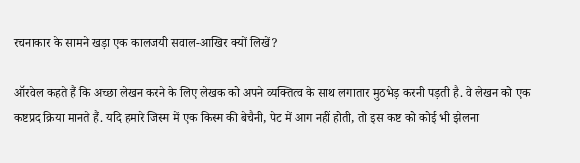रचनाकार के सामने खड़ा एक कालजयी सवाल-आखिर क्यों लिखें?

ऑरवेल कहते हैं कि अच्छा लेखन करने के लिए लेखक को अपने व्यक्तित्व के साथ लगातार मुठभेड़ करनी पड़ती है. वे लेखन को एक कष्टप्रद क्रिया मानते हैं. यदि हमारे जिस्म में एक किस्म की बेचैनी, पेट में आग नहीं होती, तो इस कष्ट को कोई भी झेलना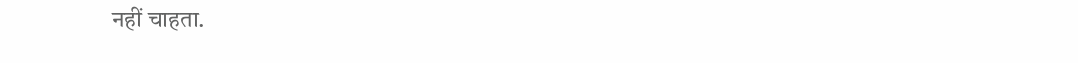नहीं चाहता.